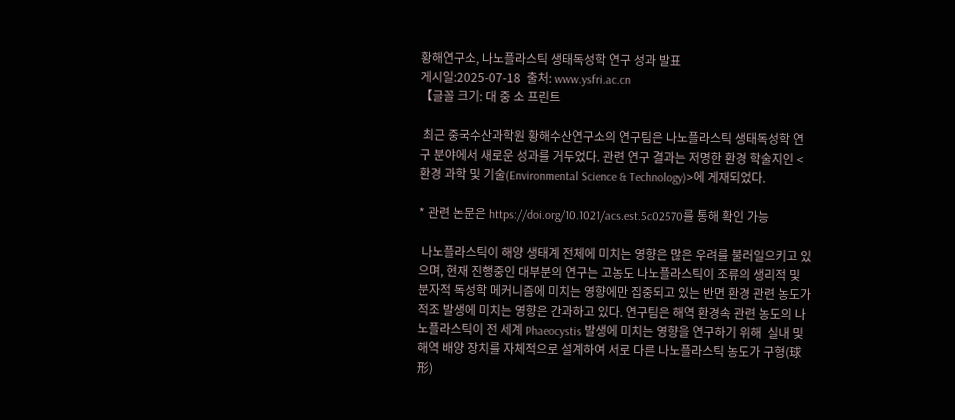황해연구소, 나노플라스틱 생태독성학 연구 성과 발표
게시일:2025-07-18  출처: www.ysfri.ac.cn
【글꼴 크기: 대 중 소 프린트

 최근 중국수산과학원 황해수산연구소의 연구팀은 나노플라스틱 생태독성학 연구 분야에서 새로운 성과를 거두었다. 관련 연구 결과는 저명한 환경 학술지인 <환경 과학 및 기술(Environmental Science & Technology)>에 게재되었다.

* 관련 논문은 https://doi.org/10.1021/acs.est.5c02570를 통해 확인 가능

 나노플라스틱이 해양 생태계 전체에 미치는 영향은 많은 우려를 불러일으키고 있으며, 현재 진행중인 대부분의 연구는 고농도 나노플라스틱이 조류의 생리적 및 분자적 독성학 메커니즘에 미치는 영향에만 집중되고 있는 반면 환경 관련 농도가 적조 발생에 미치는 영향은 간과하고 있다. 연구팀은 해역 환경속 관련 농도의 나노플라스틱이 전 세계 Phaeocystis 발생에 미치는 영향을 연구하기 위해  실내 및 해역 배양 장치를 자체적으로 설계하여 서로 다른 나노플라스틱 농도가 구형(球形)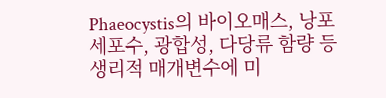Phaeocystis의 바이오매스, 낭포 세포수, 광합성, 다당류 함량 등 생리적 매개변수에 미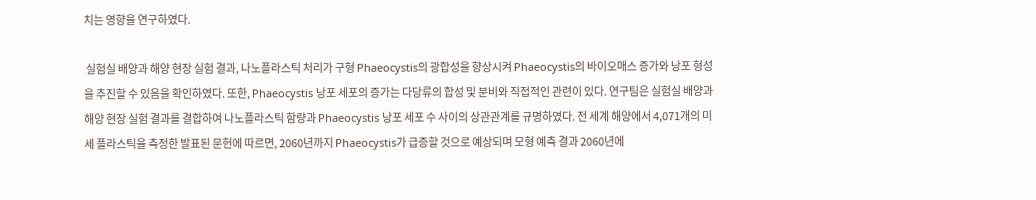치는 영향을 연구하였다.

 실험실 배양과 해양 현장 실험 결과, 나노플라스틱 처리가 구형 Phaeocystis의 광합성을 향상시켜 Phaeocystis의 바이오매스 증가와 낭포 형성을 추진할 수 있음을 확인하였다. 또한, Phaeocystis 낭포 세포의 증가는 다당류의 합성 및 분비와 직접적인 관련이 있다. 연구팀은 실험실 배양과 해양 현장 실험 결과를 결합하여 나노플라스틱 함량과 Phaeocystis 낭포 세포 수 사이의 상관관계를 규명하였다. 전 세계 해양에서 4,071개의 미세 플라스틱을 측정한 발표된 문헌에 따르면, 2060년까지 Phaeocystis가 급증할 것으로 예상되며 모형 예측 결과 2060년에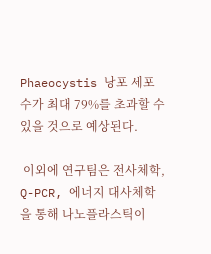Phaeocystis 낭포 세포 수가 최대 79%를 초과할 수 있을 것으로 예상된다.

 이외에 연구팀은 전사체학, Q-PCR, 에너지 대사체학을 통해 나노플라스틱이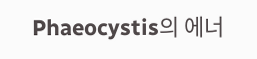Phaeocystis의 에너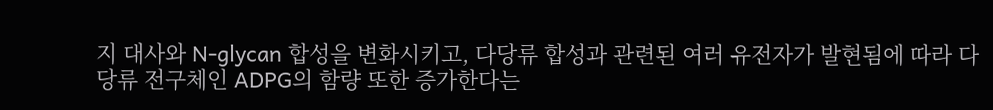지 대사와 N-glycan 합성을 변화시키고, 다당류 합성과 관련된 여러 유전자가 발현됨에 따라 다당류 전구체인 ADPG의 함량 또한 증가한다는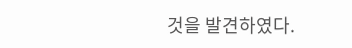것을 발견하였다.